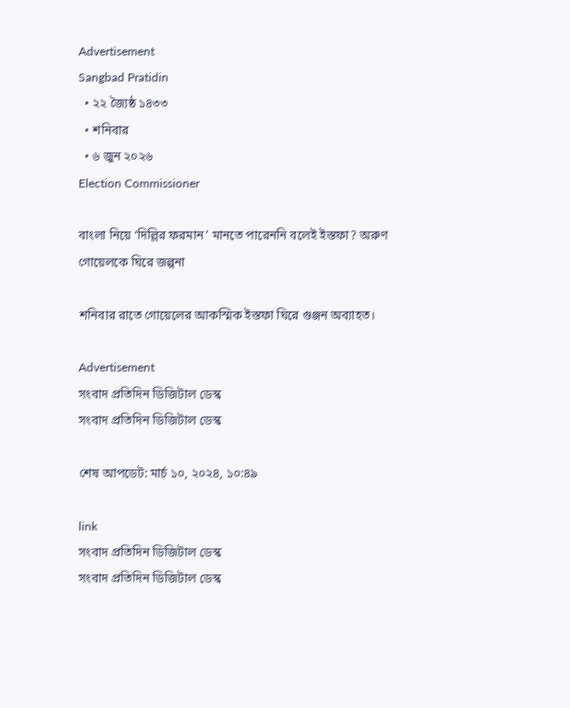Advertisement
Sangbad Pratidin
  • ২২ জ্যৈষ্ঠ ১৪৩৩
  • শনিবার
  • ৬ জুন ২০২৬
Election Commissioner

বাংলা নিয়ে ‘দিল্লির ফরমান’ মানতে পারেননি বলেই ইস্তফা? অরুণ গোয়েলকে ঘিরে জল্পনা

শনিবার রাতে গোয়েলের আকস্মিক ইস্তফা ঘিরে গুঞ্জন অব্যাহত।

Advertisement
সংবাদ প্রতিদিন ডিজিটাল ডেস্ক
সংবাদ প্রতিদিন ডিজিটাল ডেস্ক

শেষ আপডেট: মার্চ ১০, ২০২৪, ১০:৪৯

link
সংবাদ প্রতিদিন ডিজিটাল ডেস্ক
সংবাদ প্রতিদিন ডিজিটাল ডেস্ক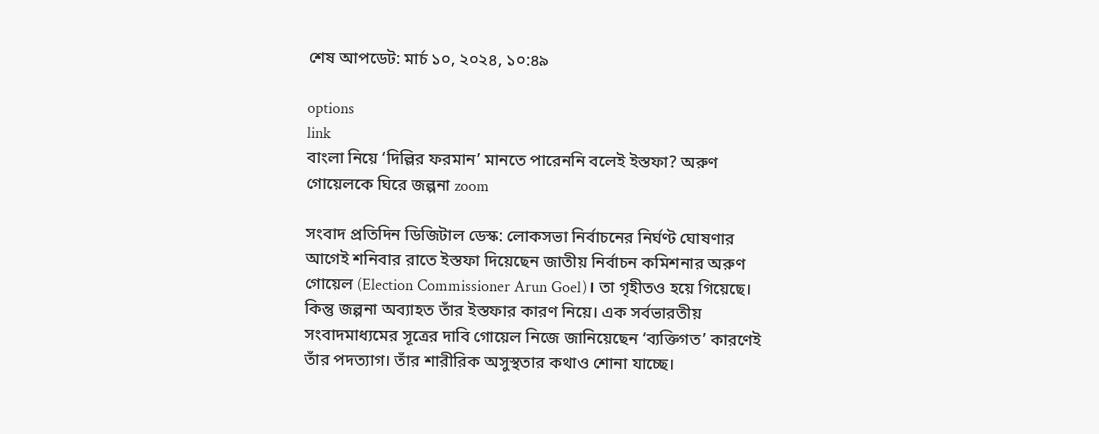শেষ আপডেট: মার্চ ১০, ২০২৪, ১০:৪৯

options
link
বাংলা নিয়ে ‘দিল্লির ফরমান’ মানতে পারেননি বলেই ইস্তফা? অরুণ গোয়েলকে ঘিরে জল্পনা zoom

সংবাদ প্রতিদিন ডিজিটাল ডেস্ক: লোকসভা নির্বাচনের নির্ঘণ্ট ঘোষণার আগেই শনিবার রাতে ইস্তফা দিয়েছেন জাতীয় নির্বাচন কমিশনার অরুণ গোয়েল (Election Commissioner Arun Goel)। তা গৃহীতও হয়ে গিয়েছে। কিন্তু জল্পনা অব্যাহত তাঁর ইস্তফার কারণ নিয়ে। এক সর্বভারতীয় সংবাদমাধ্যমের সূত্রের দাবি গোয়েল নিজে জানিয়েছেন ‘ব্যক্তিগত’ কারণেই তাঁর পদত্যাগ। তাঁর শারীরিক অসুস্থতার কথাও শোনা যাচ্ছে।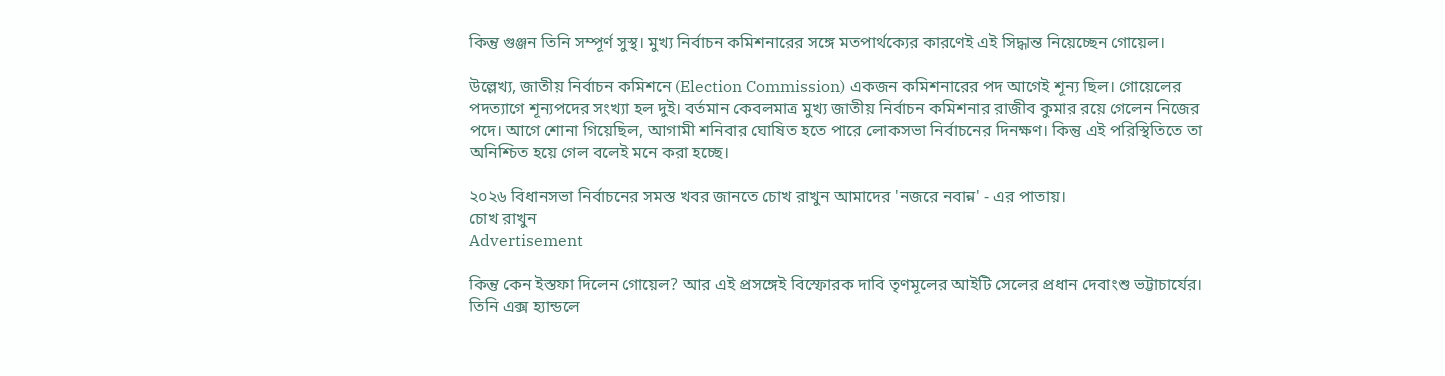কিন্তু গুঞ্জন তিনি সম্পূর্ণ সুস্থ। মুখ্য নির্বাচন কমিশনারের সঙ্গে মতপার্থক্যের কারণেই এই সিদ্ধান্ত নিয়েচ্ছেন গোয়েল।

উল্লেখ্য, জাতীয় নির্বাচন কমিশনে (Election Commission) একজন কমিশনারের পদ আগেই শূন্য ছিল। গোয়েলের পদত্যাগে শূন্যপদের সংখ্যা হল দুই। বর্তমান কেবলমাত্র মুখ্য জাতীয় নির্বাচন কমিশনার রাজীব কুমার রয়ে গেলেন নিজের পদে। আগে শোনা গিয়েছিল, আগামী শনিবার ঘোষিত হতে পারে লোকসভা নির্বাচনের দিনক্ষণ। কিন্তু এই পরিস্থিতিতে তা অনিশ্চিত হয়ে গেল বলেই মনে করা হচ্ছে।

২০২৬ বিধানসভা নির্বাচনের সমস্ত খবর জানতে চোখ রাখুন আমাদের 'নজরে নবান্ন' - এর পাতায়।
চোখ রাখুন
Advertisement

কিন্তু কেন ইস্তফা দিলেন গোয়েল? আর এই প্রসঙ্গেই বিস্ফোরক দাবি তৃণমূলের আইটি সেলের প্রধান দেবাংশু ভট্টাচার্যের। তিনি এক্স হ্যান্ডলে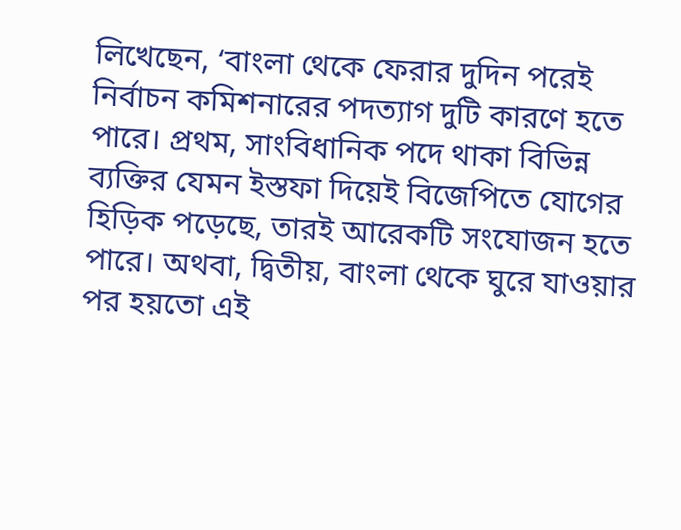লিখেছেন, ‘বাংলা থেকে ফেরার দুদিন পরেই নির্বাচন কমিশনারের পদত্যাগ দুটি কারণে হতে পারে। প্রথম, সাংবিধানিক পদে থাকা বিভিন্ন ব্যক্তির যেমন ইস্তফা দিয়েই বিজেপিতে যোগের হিড়িক পড়েছে, তারই আরেকটি সংযোজন হতে পারে। অথবা, দ্বিতীয়, বাংলা থেকে ঘুরে যাওয়ার পর হয়তো এই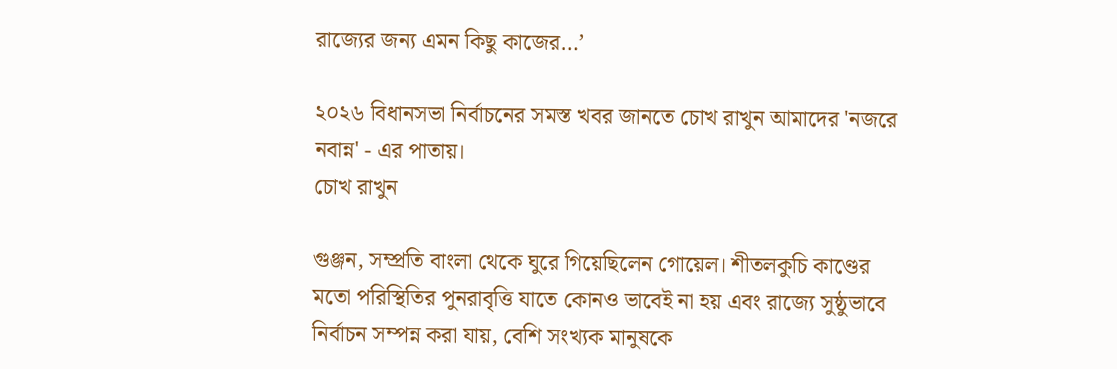রাজ্যের জন্য এমন কিছু কাজের…’

২০২৬ বিধানসভা নির্বাচনের সমস্ত খবর জানতে চোখ রাখুন আমাদের 'নজরে নবান্ন' - এর পাতায়।
চোখ রাখুন

গুঞ্জন, সম্প্রতি বাংলা থেকে ঘুরে গিয়েছিলেন গোয়েল। শীতলকুচি কাণ্ডের মতো পরিস্থিতির পুনরাবৃত্তি যাতে কোনও ভাবেই না হয় এবং রাজ্যে সুষ্ঠুভাবে নির্বাচন সম্পন্ন করা যায়, বেশি সংখ্যক মানুষকে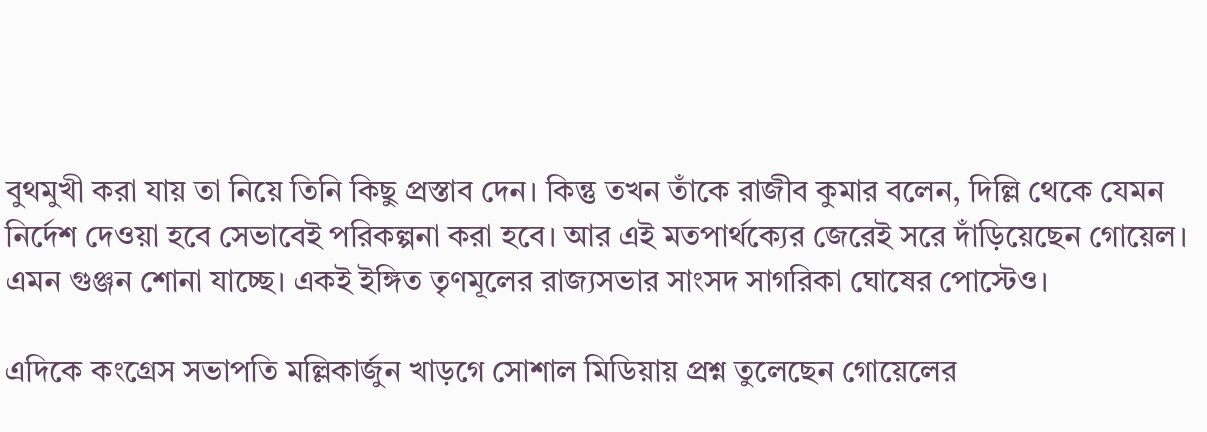বুথমুখী করা যায় তা নিয়ে তিনি কিছু প্রস্তাব দেন। কিন্তু তখন তাঁকে রাজীব কুমার বলেন, দিল্লি থেকে যেমন নির্দেশ দেওয়া হবে সেভাবেই পরিকল্পনা করা হবে। আর এই মতপার্থক্যের জেরেই সরে দাঁড়িয়েছেন গোয়েল। এমন গুঞ্জন শোনা যাচ্ছে। একই ইঙ্গিত তৃণমূলের রাজ্যসভার সাংসদ সাগরিকা ঘোষের পোস্টেও।

এদিকে কংগ্রেস সভাপতি মল্লিকার্জুন খাড়গে সোশাল মিডিয়ায় প্রশ্ন তুলেছেন গোয়েলের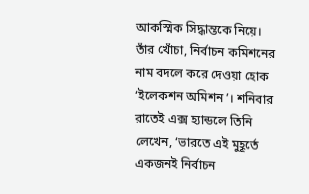আকস্মিক সিদ্ধান্তকে নিয়ে। তাঁর খোঁচা, নির্বাচন কমিশনের নাম বদলে করে দেওয়া হোক ‘ইলেকশন অমিশন’। শনিবার রাতেই এক্স হ্যান্ডলে তিনি লেখেন, ‘ভারতে এই মুহূর্তে একজনই নির্বাচন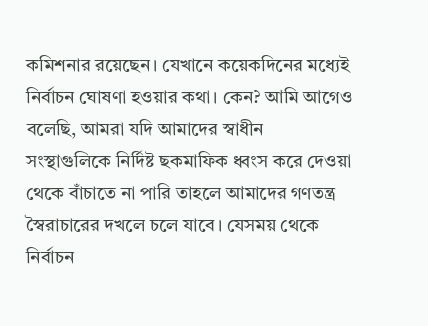কমিশনার রয়েছেন। যেখানে কয়েকদিনের মধ্যেই নির্বাচন ঘোষণা হওয়ার কথা। কেন? আমি আগেও বলেছি, আমরা যদি আমাদের স্বাধীন সংস্থাগুলিকে নির্দিষ্ট ছকমাফিক ধ্বংস করে দেওয়া থেকে বাঁচাতে না পারি তাহলে আমাদের গণতন্ত্র স্বৈরাচারের দখলে চলে যাবে। যেসময় থেকে নির্বাচন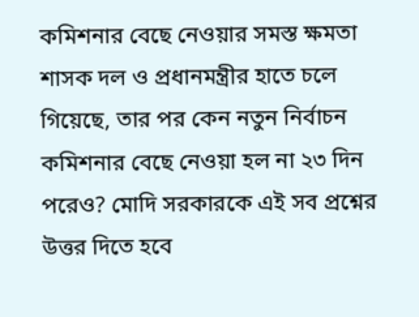কমিশনার বেছে নেওয়ার সমস্ত ক্ষমতা শাসক দল ও প্রধানমন্ত্রীর হাতে চলে গিয়েছে, তার পর কেন নতুন নির্বাচন কমিশনার বেছে নেওয়া হল না ২৩ দিন পরেও? মোদি সরকারকে এই সব প্রশ্নের উত্তর দিতে হবে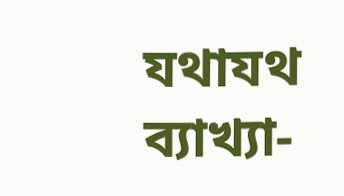যথাযথ ব্যাখ্যা-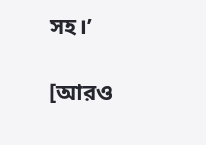সহ।’

[আরও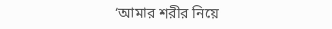‘আমার শরীর নিয়ে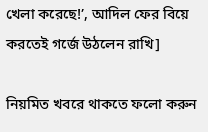খেলা করেছে!’, আদিল ফের বিয়ে করতেই গর্জে উঠলেন রাখি]

নিয়মিত খবরে থাকতে ফলো করুন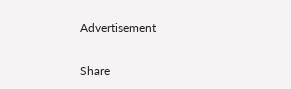Advertisement

Share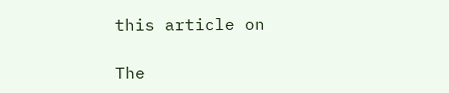this article on

The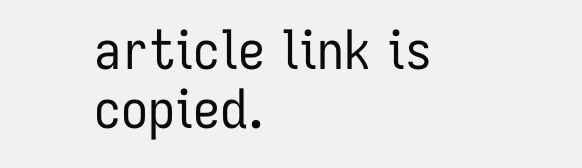article link is copied.